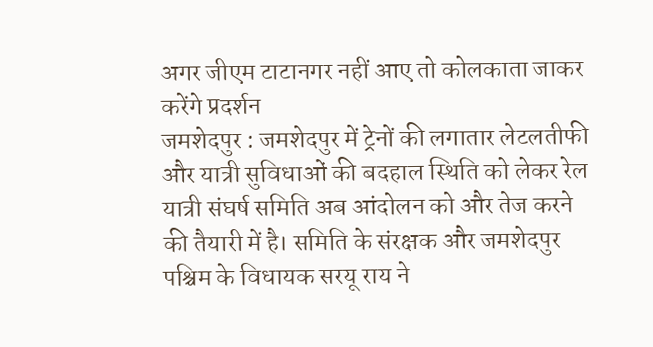अगर जीएम टाटानगर नहीं आए तो कोलकाता जाकर करेंगे प्रदर्शन
जमशेदपुर : जमशेदपुर में ट्रेनों की लगातार लेटलतीफी और यात्री सुविधाओं की बदहाल स्थिति को लेकर रेल यात्री संघर्ष समिति अब आंदोलन को और तेज करने की तैयारी में है। समिति के संरक्षक और जमशेदपुर पश्चिम के विधायक सरयू राय ने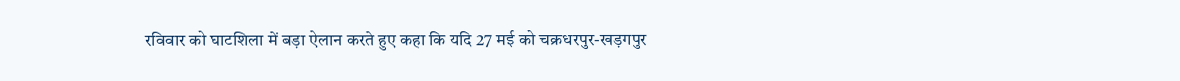रविवार को घाटशिला में बड़ा ऐलान करते हुए कहा कि यदि 27 मई को चक्रधरपुर-खड़गपुर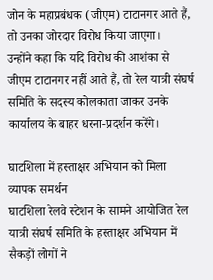जोन के महाप्रबंधक (जीएम) टाटानगर आते हैं, तो उनका जोरदार विरोध किया जाएगा।
उन्होंने कहा कि यदि विरोध की आशंका से जीएम टाटानगर नहीं आते हैं, तो रेल यात्री संघर्ष समिति के सदस्य कोलकाता जाकर उनके कार्यालय के बाहर धरना-प्रदर्शन करेंगे।

घाटशिला में हस्ताक्षर अभियान को मिला व्यापक समर्थन
घाटशिला रेलवे स्टेशन के सामने आयोजित रेल यात्री संघर्ष समिति के हस्ताक्षर अभियान में सैकड़ों लोगों ने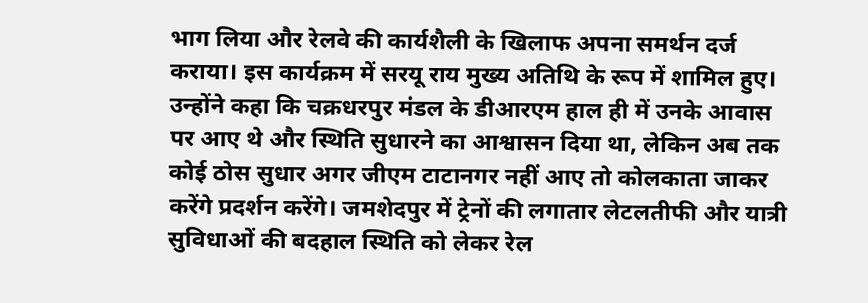भाग लिया और रेलवे की कार्यशैली के खिलाफ अपना समर्थन दर्ज कराया। इस कार्यक्रम में सरयू राय मुख्य अतिथि के रूप में शामिल हुए।
उन्होंने कहा कि चक्रधरपुर मंडल के डीआरएम हाल ही में उनके आवास पर आए थे और स्थिति सुधारने का आश्वासन दिया था, लेकिन अब तक कोई ठोस सुधार अगर जीएम टाटानगर नहीं आए तो कोलकाता जाकर करेंगे प्रदर्शन करेंगे। जमशेदपुर में ट्रेनों की लगातार लेटलतीफी और यात्री सुविधाओं की बदहाल स्थिति को लेकर रेल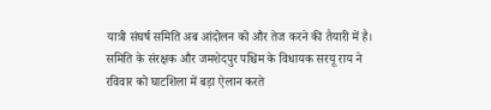यात्री संघर्ष समिति अब आंदोलन को और तेज करने की तैयारी में है। समिति के संरक्षक और जमशेदपुर पश्चिम के विधायक सरयू राय ने रविवार को घाटशिला में बड़ा ऐलान करते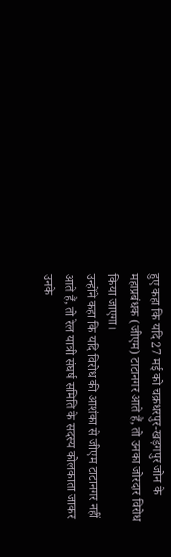हुए कहा कि यदि 27 मई को चक्रधरपुर-खड़गपुर जोन के महाप्रबंधक (जीएम) टाटानगर आते हैं, तो उनका जोरदार विरोध किया जाएगा।
उन्होंने कहा कि यदि विरोध की आशंका से जीएम टाटानगर नहीं आते हैं, तो रेल यात्री संघर्ष समिति के सदस्य कोलकाता जाकर उनके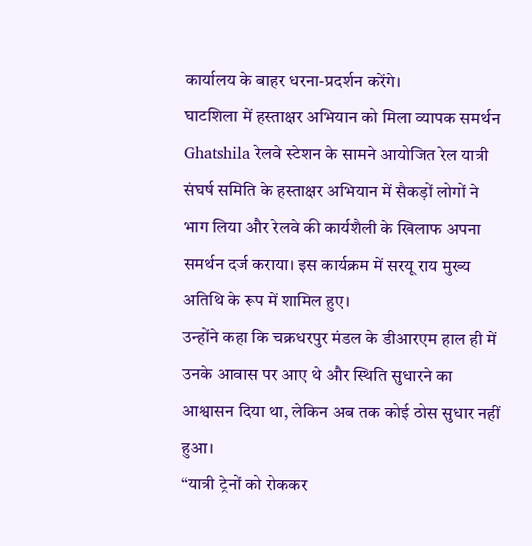कार्यालय के बाहर धरना-प्रदर्शन करेंगे।
घाटशिला में हस्ताक्षर अभियान को मिला व्यापक समर्थन
Ghatshila रेलवे स्टेशन के सामने आयोजित रेल यात्री संघर्ष समिति के हस्ताक्षर अभियान में सैकड़ों लोगों ने भाग लिया और रेलवे की कार्यशैली के खिलाफ अपना समर्थन दर्ज कराया। इस कार्यक्रम में सरयू राय मुख्य अतिथि के रूप में शामिल हुए।
उन्होंने कहा कि चक्रधरपुर मंडल के डीआरएम हाल ही में उनके आवास पर आए थे और स्थिति सुधारने का आश्वासन दिया था, लेकिन अब तक कोई ठोस सुधार नहीं हुआ।
“यात्री ट्रेनों को रोककर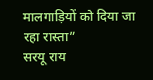मालगाड़ियों को दिया जा रहा रास्ता”
सरयू राय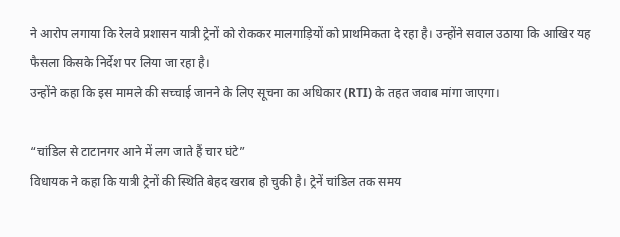ने आरोप लगाया कि रेलवे प्रशासन यात्री ट्रेनों को रोककर मालगाड़ियों को प्राथमिकता दे रहा है। उन्होंने सवाल उठाया कि आखिर यह फैसला किसके निर्देश पर लिया जा रहा है।
उन्होंने कहा कि इस मामले की सच्चाई जानने के लिए सूचना का अधिकार (RTI) के तहत जवाब मांगा जाएगा।

“चांडिल से टाटानगर आने में लग जाते हैं चार घंटे”
विधायक ने कहा कि यात्री ट्रेनों की स्थिति बेहद खराब हो चुकी है। ट्रेनें चांडिल तक समय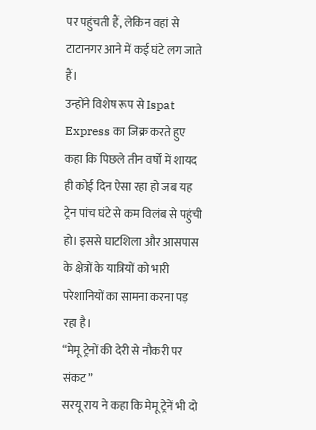पर पहुंचती हैं, लेकिन वहां से टाटानगर आने में कई घंटे लग जाते हैं।
उन्होंने विशेष रूप से Ispat Express का जिक्र करते हुए कहा कि पिछले तीन वर्षों में शायद ही कोई दिन ऐसा रहा हो जब यह ट्रेन पांच घंटे से कम विलंब से पहुंची हो। इससे घाटशिला और आसपास के क्षेत्रों के यात्रियों को भारी परेशानियों का सामना करना पड़ रहा है।
“मेमू ट्रेनों की देरी से नौकरी पर संकट”
सरयू राय ने कहा कि मेमू ट्रेनें भी दो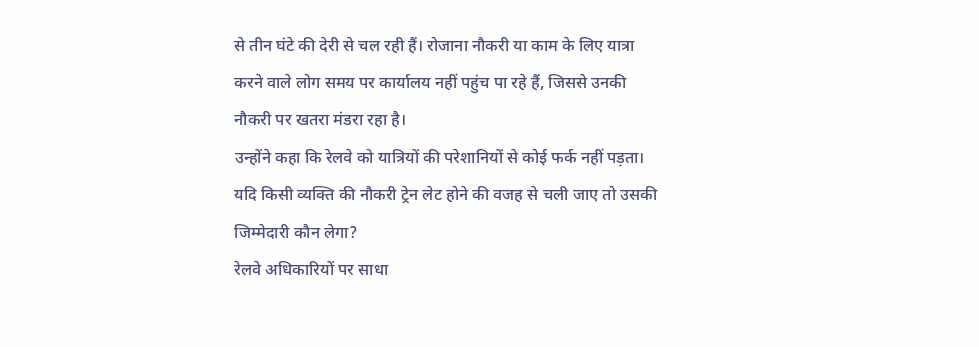से तीन घंटे की देरी से चल रही हैं। रोजाना नौकरी या काम के लिए यात्रा करने वाले लोग समय पर कार्यालय नहीं पहुंच पा रहे हैं, जिससे उनकी नौकरी पर खतरा मंडरा रहा है।
उन्होंने कहा कि रेलवे को यात्रियों की परेशानियों से कोई फर्क नहीं पड़ता। यदि किसी व्यक्ति की नौकरी ट्रेन लेट होने की वजह से चली जाए तो उसकी जिम्मेदारी कौन लेगा?
रेलवे अधिकारियों पर साधा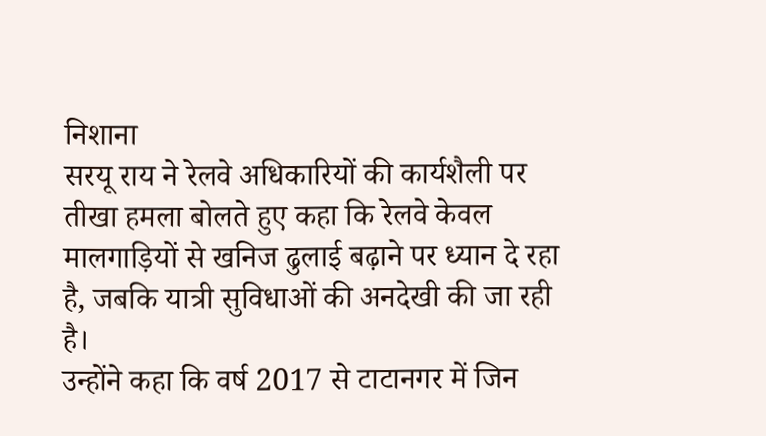निशाना
सरयू राय ने रेलवे अधिकारियों की कार्यशैली पर तीखा हमला बोलते हुए कहा कि रेलवे केवल मालगाड़ियों से खनिज ढुलाई बढ़ाने पर ध्यान दे रहा है, जबकि यात्री सुविधाओं की अनदेखी की जा रही है।
उन्होंने कहा कि वर्ष 2017 से टाटानगर में जिन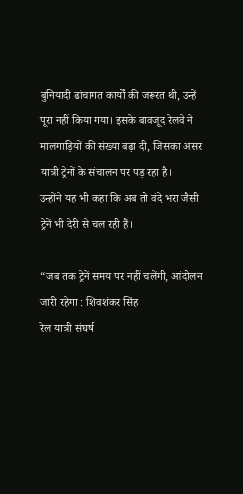बुनियादी ढांचागत कार्यों की जरूरत थी, उन्हें पूरा नहीं किया गया। इसके बावजूद रेलवे ने मालगाड़ियों की संख्या बढ़ा दी, जिसका असर यात्री ट्रेनों के संचालन पर पड़ रहा है।
उन्होंने यह भी कहा कि अब तो वंदे भरा जैसी ट्रेनें भी देरी से चल रही हैं।

“जब तक ट्रेनें समय पर नहीं चलेंगी, आंदोलन जारी रहेगा : शिवशंकर सिंह
रेल यात्री संघर्ष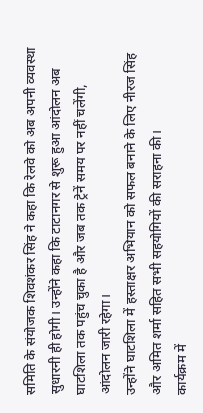समिति के संयोजक शिवशंकर सिंह ने कहा कि रेलवे को अब अपनी व्यवस्था सुधारनी ही होगी। उन्होंने कहा कि टाटानगर से शुरू हुआ आंदोलन अब घाटशिला तक पहुंच चुका है और जब तक ट्रेनें समय पर नहीं चलेंगी, आंदोलन जारी रहेगा।
उन्होंने घाटशिला में हस्ताक्षर अभियान को सफल बनाने के लिए नीरज सिंह और अमित शर्मा सहित सभी सहयोगियों की सराहना की।
कार्यक्रम में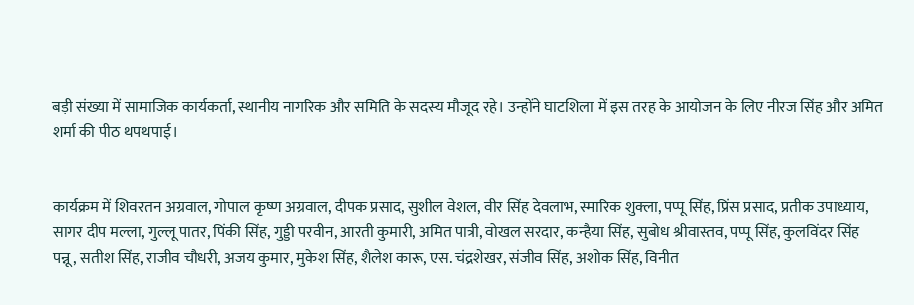बड़ी संख्या में सामाजिक कार्यकर्ता, स्थानीय नागरिक और समिति के सदस्य मौजूद रहे। उन्होंने घाटशिला में इस तरह के आयोजन के लिए नीरज सिंह और अमित शर्मा की पीठ थपथपाई।


कार्यक्रम में शिवरतन अग्रवाल, गोपाल कृष्ण अग्रवाल, दीपक प्रसाद, सुशील वेशल, वीर सिंह देवलाभ, स्मारिक शुक्ला, पप्पू सिंह, प्रिंस प्रसाद, प्रतीक उपाध्याय, सागर दीप मल्ला, गुल्लू पातर, पिंकी सिंह, गुड्डी परवीन, आरती कुमारी, अमित पात्री, वोखल सरदार, कन्हैया सिंह, सुबोध श्रीवास्तव, पप्पू सिंह, कुलविंदर सिंह पन्नू, सतीश सिंह, राजीव चौधरी, अजय कुमार, मुकेश सिंह, शैलेश कारू, एस. चंद्रशेखर, संजीव सिंह, अशोक सिंह, विनीत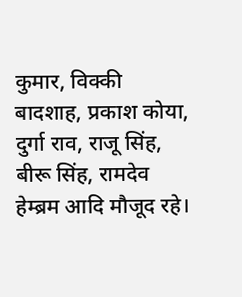कुमार, विक्की बादशाह, प्रकाश कोया, दुर्गा राव, राजू सिंह, बीरू सिंह, रामदेव हेम्ब्रम आदि मौजूद रहे।